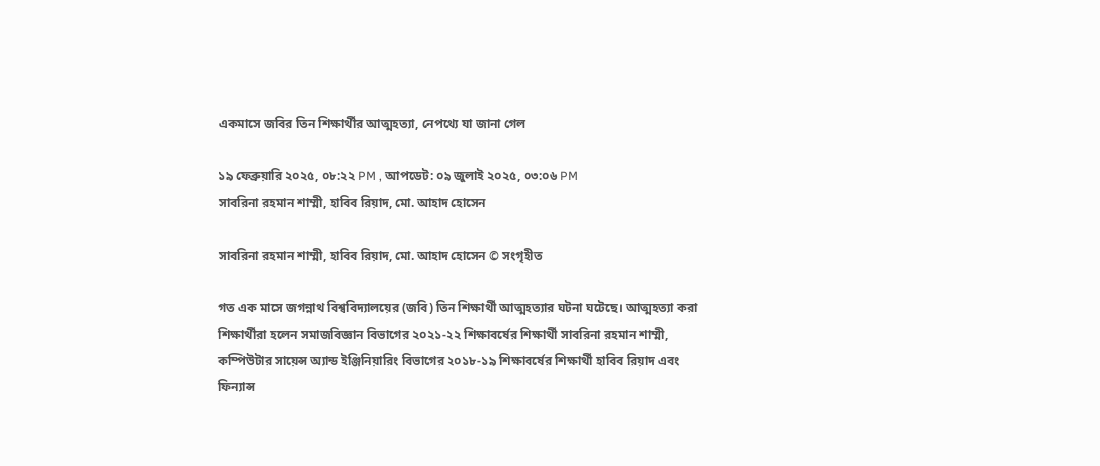একমাসে জবির তিন শিক্ষার্থীর আত্মহত্যা, নেপথ্যে যা জানা গেল

১৯ ফেব্রুয়ারি ২০২৫, ০৮:২২ PM , আপডেট: ০৯ জুলাই ২০২৫, ০৩:০৬ PM
সাবরিনা রহমান শাম্মী, হাবিব রিয়াদ, মো. আহাদ হোসেন

সাবরিনা রহমান শাম্মী, হাবিব রিয়াদ, মো. আহাদ হোসেন © সংগৃহীত

গত এক মাসে জগন্নাথ বিশ্ববিদ্যালয়ের (জবি) তিন শিক্ষার্থী আত্মহত্যার ঘটনা ঘটেছে। আত্মহত্যা করা শিক্ষার্থীরা হলেন সমাজবিজ্ঞান বিভাগের ২০২১-২২ শিক্ষাবর্ষের শিক্ষার্থী সাবরিনা রহমান শাম্মী, কম্পিউটার সায়েন্স অ্যান্ড ইঞ্জিনিয়ারিং বিভাগের ২০১৮-১৯ শিক্ষাবর্ষের শিক্ষার্থী হাবিব রিয়াদ এবং ফিন্যান্স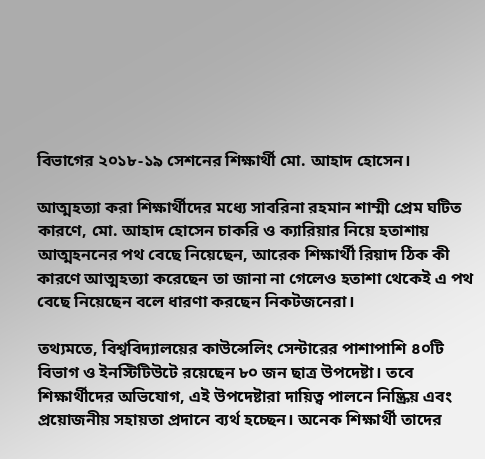বিভাগের ২০১৮-১৯ সেশনের শিক্ষার্থী মো. আহাদ হোসেন।

আত্মহত্যা করা শিক্ষার্থীদের মধ্যে সাবরিনা রহমান শাম্মী প্রেম ঘটিত কারণে, মো. আহাদ হোসেন চাকরি ও ক্যারিয়ার নিয়ে হতাশায় আত্মহননের পথ বেছে নিয়েছেন, আরেক শিক্ষার্থী রিয়াদ ঠিক কী কারণে আত্মহত্যা করেছেন তা জানা না গেলেও হতাশা থেকেই এ পথ বেছে নিয়েছেন বলে ধারণা করছেন নিকটজনেরা।

তথ্যমতে, বিশ্ববিদ্যালয়ের কাউন্সেলিং সেন্টারের পাশাপাশি ৪০টি বিভাগ ও ইনস্টিটিউটে রয়েছেন ৮০ জন ছাত্র উপদেষ্টা। তবে শিক্ষার্থীদের অভিযোগ, এই উপদেষ্টারা দায়িত্ব পালনে নিষ্ক্রিয় এবং প্রয়োজনীয় সহায়তা প্রদানে ব্যর্থ হচ্ছেন। অনেক শিক্ষার্থী তাদের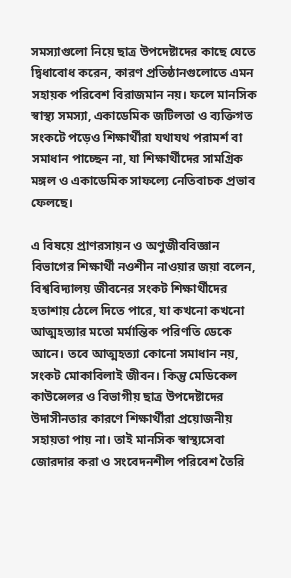সমস্যাগুলো নিয়ে ছাত্র উপদেষ্টাদের কাছে যেতে দ্বিধাবোধ করেন, কারণ প্রতিষ্ঠানগুলোতে এমন সহায়ক পরিবেশ বিরাজমান নয়। ফলে মানসিক স্বাস্থ্য সমস্যা, একাডেমিক জটিলতা ও ব্যক্তিগত সংকটে পড়েও শিক্ষার্থীরা যথাযথ পরামর্শ বা সমাধান পাচ্ছেন না, যা শিক্ষার্থীদের সামগ্রিক মঙ্গল ও একাডেমিক সাফল্যে নেতিবাচক প্রভাব ফেলছে।

এ বিষয়ে প্রাণরসায়ন ও অণুজীববিজ্ঞান বিভাগের শিক্ষার্থী নওশীন নাওয়ার জয়া বলেন, বিশ্ববিদ্যালয় জীবনের সংকট শিক্ষার্থীদের হতাশায় ঠেলে দিতে পারে, যা কখনো কখনো আত্মহত্যার মতো মর্মান্তিক পরিণতি ডেকে আনে। তবে আত্মহত্যা কোনো সমাধান নয়, সংকট মোকাবিলাই জীবন। কিন্তু মেডিকেল কাউন্সেলর ও বিভাগীয় ছাত্র উপদেষ্টাদের উদাসীনতার কারণে শিক্ষার্থীরা প্রয়োজনীয় সহায়তা পায় না। তাই মানসিক স্বাস্থ্যসেবা জোরদার করা ও সংবেদনশীল পরিবেশ তৈরি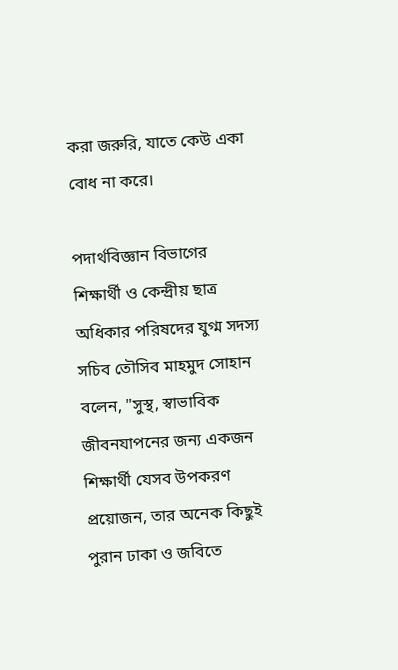করা জরুরি, যাতে কেউ একা বোধ না করে।

পদার্থবিজ্ঞান বিভাগের শিক্ষার্থী ও কেন্দ্রীয় ছাত্র অধিকার পরিষদের যুগ্ম সদস্য সচিব তৌসিব মাহমুদ সোহান বলেন, "সুস্থ, স্বাভাবিক জীবনযাপনের জন্য একজন শিক্ষার্থী যেসব উপকরণ প্রয়োজন, তার অনেক কিছুই পুরান ঢাকা ও জবিতে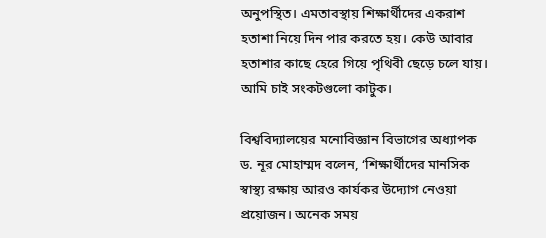অনুপস্থিত। এমতাবস্থায় শিক্ষার্থীদের একরাশ হতাশা নিয়ে দিন পার করতে হয়। কেউ আবার হতাশার কাছে হেরে গিয়ে পৃথিবী ছেড়ে চলে যায়। আমি চাই সংকটগুলো কাটুক।

বিশ্ববিদ্যালয়ের মনোবিজ্ঞান বিভাগের অধ্যাপক ড. নূর মোহাম্মদ বলেন, ‘শিক্ষার্থীদের মানসিক স্বাস্থ্য রক্ষায় আরও কার্যকর উদ্যোগ নেওয়া প্রয়োজন। অনেক সময়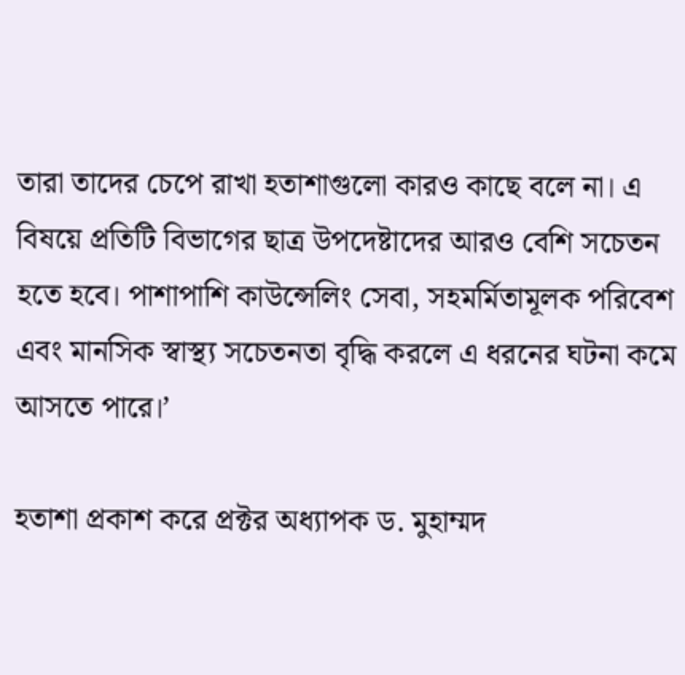তারা তাদের চেপে রাখা হতাশাগুলো কারও কাছে বলে না। এ বিষয়ে প্রতিটি বিভাগের ছাত্র উপদেষ্টাদের আরও বেশি সচেতন হতে হবে। পাশাপাশি কাউন্সেলিং সেবা, সহমর্মিতামূলক পরিবেশ এবং মানসিক স্বাস্থ্য সচেতনতা বৃদ্ধি করলে এ ধরনের ঘটনা কমে আসতে পারে।’

হতাশা প্রকাশ করে প্রক্টর অধ্যাপক ড. মুহাম্মদ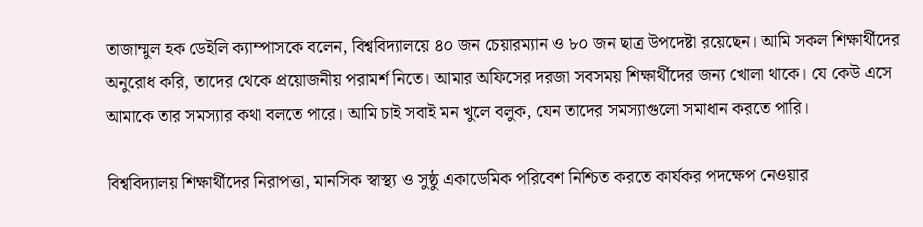তাজাম্মুল হক ডেইলি ক্যাম্পাসকে বলেন, বিশ্ববিদ্যালয়ে ৪০ জন চেয়ারম্যান ও ৮০ জন ছাত্র উপদেষ্টা রয়েছেন। আমি সকল শিক্ষার্থীদের অনুরোধ করি, তাদের থেকে প্রয়োজনীয় পরামর্শ নিতে। আমার অফিসের দরজা সবসময় শিক্ষার্থীদের জন্য খোলা থাকে। যে কেউ এসে আমাকে তার সমস্যার কথা বলতে পারে। আমি চাই সবাই মন খুলে বলুক, যেন তাদের সমস্যাগুলো সমাধান করতে পারি।

বিশ্ববিদ্যালয় শিক্ষার্থীদের নিরাপত্তা, মানসিক স্বাস্থ্য ও সুষ্ঠু একাডেমিক পরিবেশ নিশ্চিত করতে কার্যকর পদক্ষেপ নেওয়ার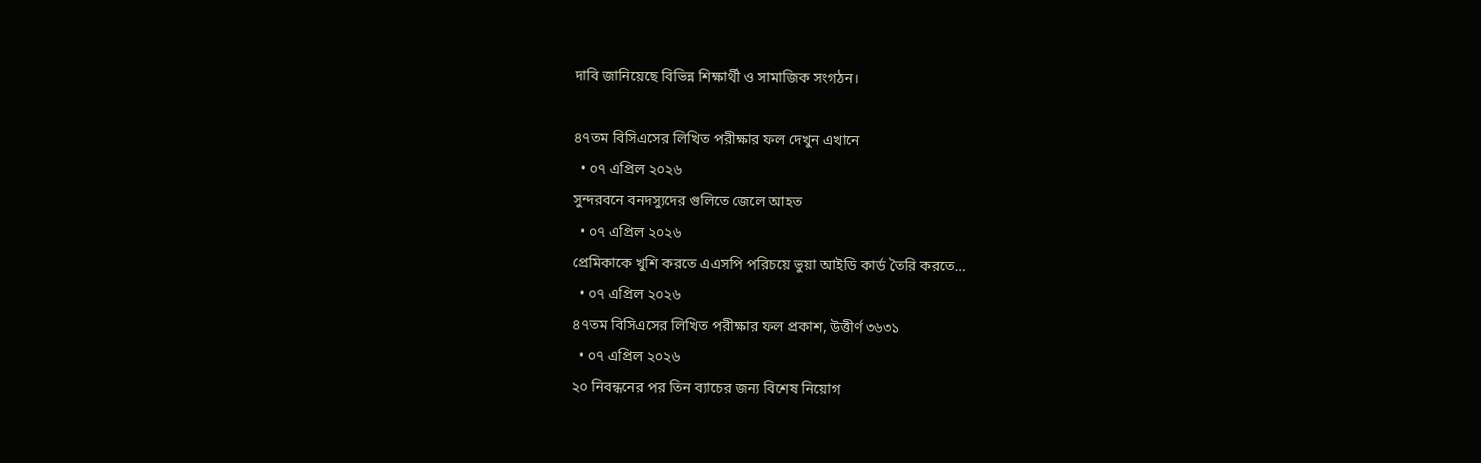দাবি জানিয়েছে বিভিন্ন শিক্ষার্থী ও সামাজিক সংগঠন।

৪৭তম বিসিএসের লিখিত পরীক্ষার ফল দেখুন এখানে
  • ০৭ এপ্রিল ২০২৬
সুন্দরবনে বনদস্যুদের গুলিতে জেলে আহত
  • ০৭ এপ্রিল ২০২৬
প্রেমিকাকে খুশি করতে এএসপি পরিচয়ে ভুয়া আইডি কার্ড তৈরি করতে…
  • ০৭ এপ্রিল ২০২৬
৪৭তম বিসিএসের লিখিত পরীক্ষার ফল প্রকাশ, উত্তীর্ণ ৩৬৩১
  • ০৭ এপ্রিল ২০২৬
২০ নিবন্ধনের পর তিন ব্যাচের জন্য বিশেষ নিয়োগ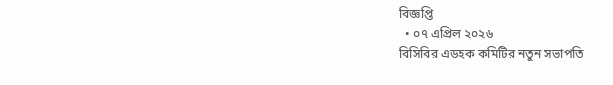বিজ্ঞপ্তি
  • ০৭ এপ্রিল ২০২৬
বিসিবির এডহক কমিটির নতুন সভাপতি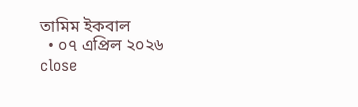তামিম ইকবাল
  • ০৭ এপ্রিল ২০২৬
close